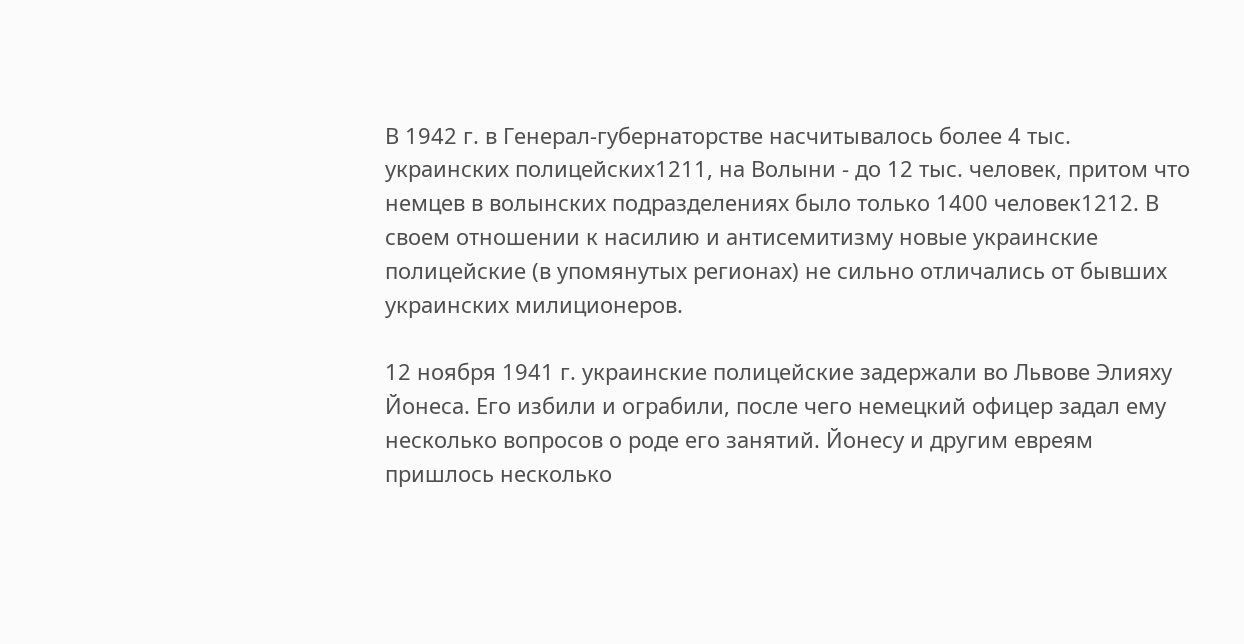В 1942 г. в Генерал-губернаторстве насчитывалось более 4 тыс. украинских полицейских1211, на Волыни - до 12 тыс. человек, притом что немцев в волынских подразделениях было только 1400 человек1212. В своем отношении к насилию и антисемитизму новые украинские полицейские (в упомянутых регионах) не сильно отличались от бывших украинских милиционеров.

12 ноября 1941 г. украинские полицейские задержали во Львове Элияху Йонеса. Его избили и ограбили, после чего немецкий офицер задал ему несколько вопросов о роде его занятий. Йонесу и другим евреям пришлось несколько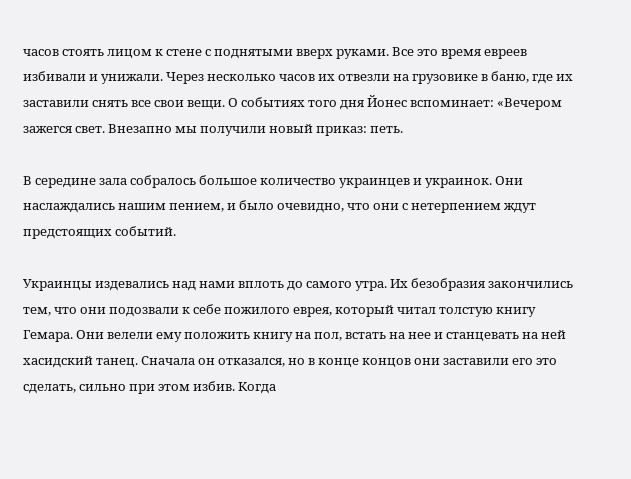часов стоять лицом к стене с поднятыми вверх руками. Все это время евреев избивали и унижали. Через несколько часов их отвезли на грузовике в баню, где их заставили снять все свои вещи. О событиях того дня Йонес вспоминает: «Вечером зажегся свет. Внезапно мы получили новый приказ: петь.

В середине зала собралось большое количество украинцев и украинок. Они наслаждались нашим пением, и было очевидно, что они с нетерпением ждут предстоящих событий.

Украинцы издевались над нами вплоть до самого утра. Их безобразия закончились тем, что они подозвали к себе пожилого еврея, который читал толстую книгу Гемара. Они велели ему положить книгу на пол, встать на нее и станцевать на ней хасидский танец. Сначала он отказался, но в конце концов они заставили его это сделать, сильно при этом избив. Когда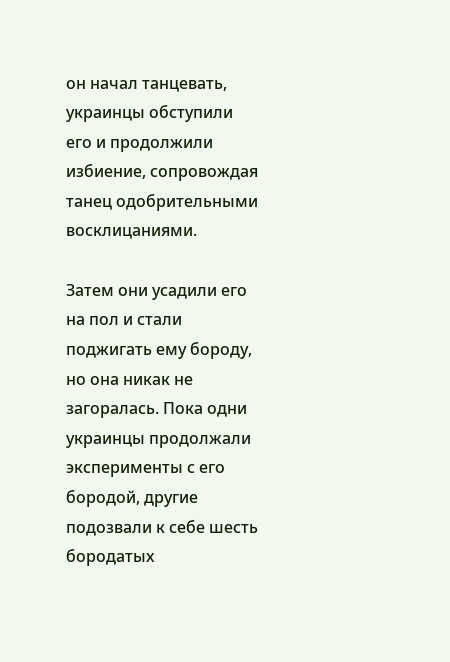он начал танцевать, украинцы обступили его и продолжили избиение, сопровождая танец одобрительными восклицаниями.

Затем они усадили его на пол и стали поджигать ему бороду, но она никак не загоралась. Пока одни украинцы продолжали эксперименты с его бородой, другие подозвали к себе шесть бородатых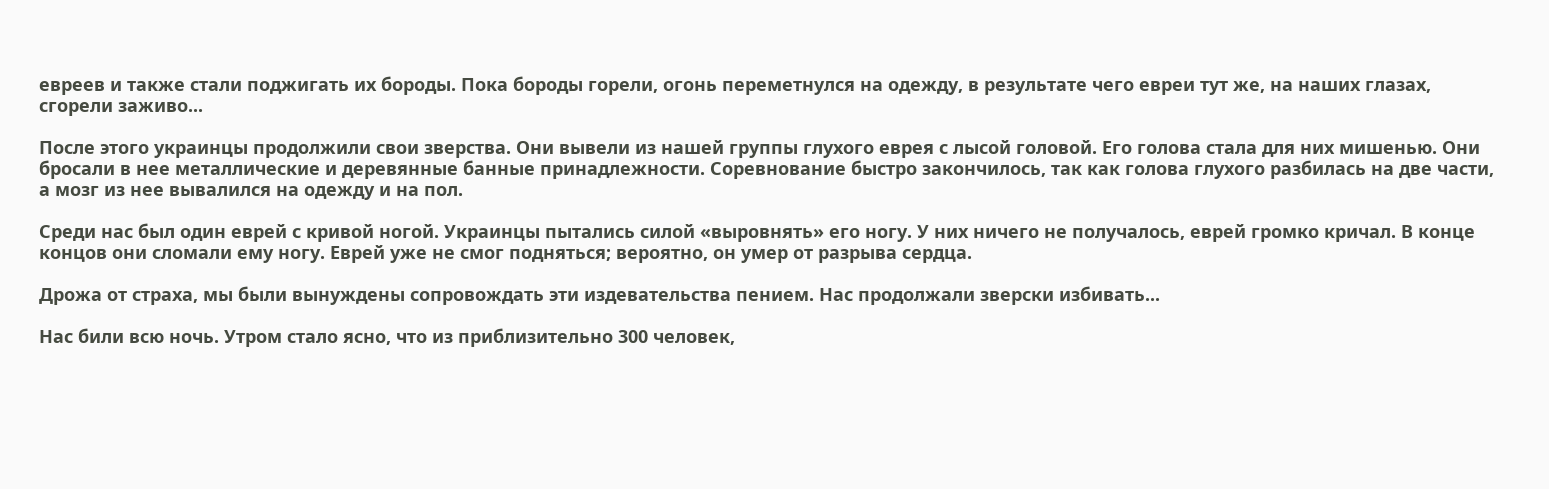евреев и также стали поджигать их бороды. Пока бороды горели, огонь переметнулся на одежду, в результате чего евреи тут же, на наших глазах, сгорели заживо...

После этого украинцы продолжили свои зверства. Они вывели из нашей группы глухого еврея с лысой головой. Его голова стала для них мишенью. Они бросали в нее металлические и деревянные банные принадлежности. Соревнование быстро закончилось, так как голова глухого разбилась на две части, а мозг из нее вывалился на одежду и на пол.

Среди нас был один еврей с кривой ногой. Украинцы пытались силой «выровнять» его ногу. У них ничего не получалось, еврей громко кричал. В конце концов они сломали ему ногу. Еврей уже не смог подняться; вероятно, он умер от разрыва сердца.

Дрожа от страха, мы были вынуждены сопровождать эти издевательства пением. Нас продолжали зверски избивать...

Нас били всю ночь. Утром стало ясно, что из приблизительно 300 человек,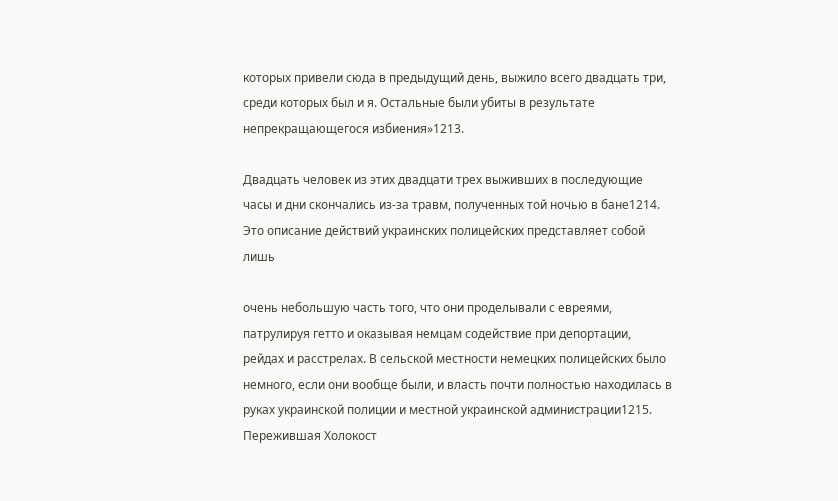которых привели сюда в предыдущий день, выжило всего двадцать три, среди которых был и я. Остальные были убиты в результате непрекращающегося избиения»1213.

Двадцать человек из этих двадцати трех выживших в последующие часы и дни скончались из-за травм, полученных той ночью в бане1214. Это описание действий украинских полицейских представляет собой лишь

очень небольшую часть того, что они проделывали с евреями, патрулируя гетто и оказывая немцам содействие при депортации, рейдах и расстрелах. В сельской местности немецких полицейских было немного, если они вообще были, и власть почти полностью находилась в руках украинской полиции и местной украинской администрации1215. Пережившая Холокост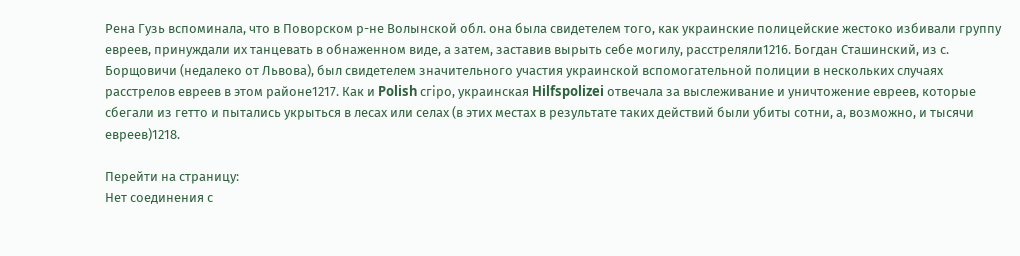Рена Гузь вспоминала, что в Поворском р-не Волынской обл. она была свидетелем того, как украинские полицейские жестоко избивали группу евреев, принуждали их танцевать в обнаженном виде, а затем, заставив вырыть себе могилу, расстреляли1216. Богдан Сташинский, из с. Борщовичи (недалеко от Львова), был свидетелем значительного участия украинской вспомогательной полиции в нескольких случаях расстрелов евреев в этом районе1217. Как и Polish сгіро, украинская Hilfspolizei отвечала за выслеживание и уничтожение евреев, которые сбегали из гетто и пытались укрыться в лесах или селах (в этих местах в результате таких действий были убиты сотни, а, возможно, и тысячи евреев)1218.

Перейти на страницу:
Нет соединения с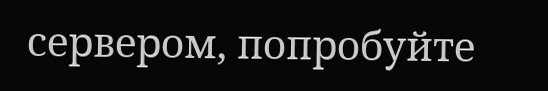сервером, попробуйте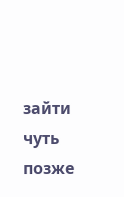зайти чуть позже